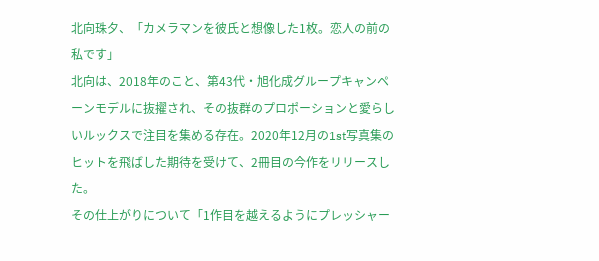北向珠夕、「カメラマンを彼氏と想像した1枚。恋人の前の私です」
北向は、2018年のこと、第43代・旭化成グループキャンペーンモデルに抜擢され、その抜群のプロポーションと愛らしいルックスで注目を集める存在。2020年12月の1st写真集のヒットを飛ばした期待を受けて、2冊目の今作をリリースした。
その仕上がりについて「1作目を越えるようにプレッシャー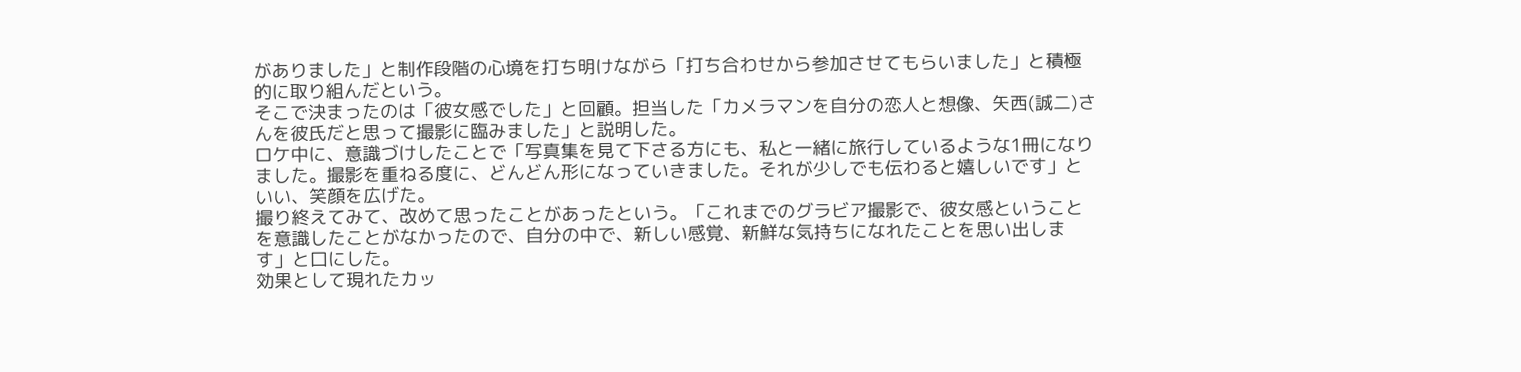がありました」と制作段階の心境を打ち明けながら「打ち合わせから参加させてもらいました」と積極的に取り組んだという。
そこで決まったのは「彼女感でした」と回顧。担当した「カメラマンを自分の恋人と想像、矢西(誠二)さんを彼氏だと思って撮影に臨みました」と説明した。
ロケ中に、意識づけしたことで「写真集を見て下さる方にも、私と一緒に旅行しているような1冊になりました。撮影を重ねる度に、どんどん形になっていきました。それが少しでも伝わると嬉しいです」といい、笑顔を広げた。
撮り終えてみて、改めて思ったことがあったという。「これまでのグラビア撮影で、彼女感ということを意識したことがなかったので、自分の中で、新しい感覚、新鮮な気持ちになれたことを思い出します」と口にした。
効果として現れたカッ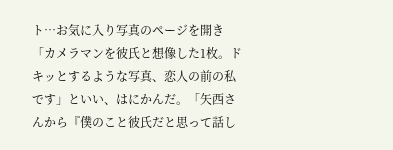ト…お気に入り写真のページを開き「カメラマンを彼氏と想像した1枚。ドキッとするような写真、恋人の前の私です」といい、はにかんだ。「矢西さんから『僕のこと彼氏だと思って話し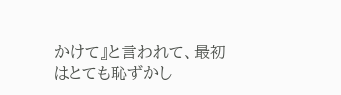かけて』と言われて、最初はとても恥ずかし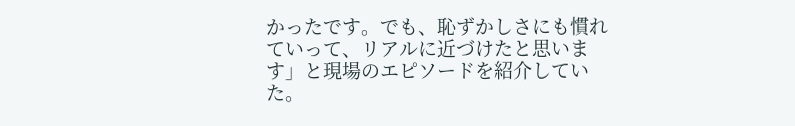かったです。でも、恥ずかしさにも慣れていって、リアルに近づけたと思います」と現場のエピソードを紹介していた。